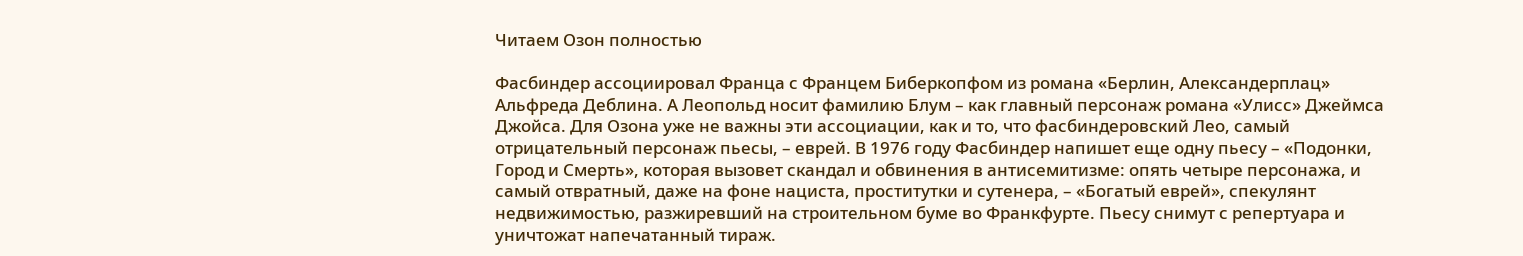Читаем Озон полностью

Фасбиндер ассоциировал Франца с Францем Биберкопфом из романа «Берлин, Александерплац» Альфреда Деблина. А Леопольд носит фамилию Блум – как главный персонаж романа «Улисс» Джеймса Джойса. Для Озона уже не важны эти ассоциации, как и то, что фасбиндеровский Лео, самый отрицательный персонаж пьесы, – еврей. В 1976 году Фасбиндер напишет еще одну пьесу – «Подонки, Город и Смерть», которая вызовет скандал и обвинения в антисемитизме: опять четыре персонажа, и самый отвратный, даже на фоне нациста, проститутки и сутенера, – «Богатый еврей», спекулянт недвижимостью, разжиревший на строительном буме во Франкфурте. Пьесу снимут с репертуара и уничтожат напечатанный тираж.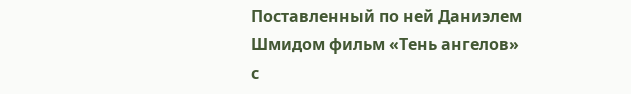Поставленный по ней Даниэлем Шмидом фильм «Тень ангелов» с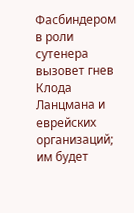Фасбиндером в роли сутенера вызовет гнев Клода Ланцмана и еврейских организаций; им будет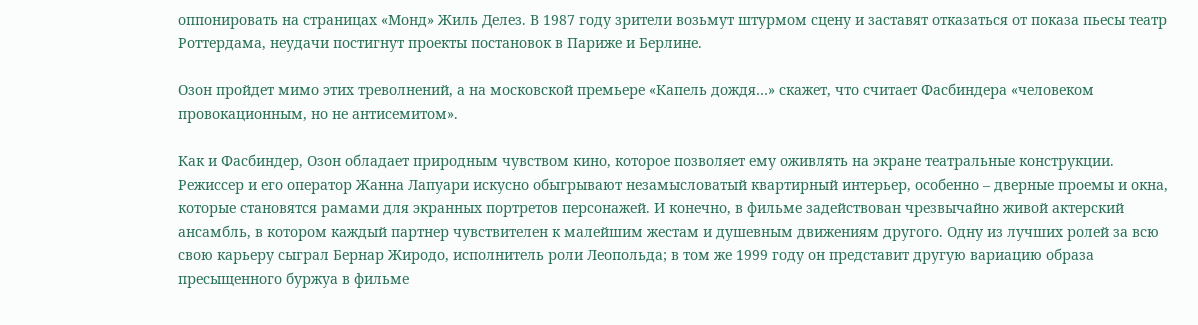оппонировать на страницах «Монд» Жиль Делез. В 1987 году зрители возьмут штурмом сцену и заставят отказаться от показа пьесы театр Роттердама, неудачи постигнут проекты постановок в Париже и Берлине.

Озон пройдет мимо этих треволнений, а на московской премьере «Капель дождя…» скажет, что считает Фасбиндера «человеком провокационным, но не антисемитом».

Как и Фасбиндер, Озон обладает природным чувством кино, которое позволяет ему оживлять на экране театральные конструкции. Режиссер и его оператор Жанна Лапуари искусно обыгрывают незамысловатый квартирный интерьер, особенно – дверные проемы и окна, которые становятся рамами для экранных портретов персонажей. И конечно, в фильме задействован чрезвычайно живой актерский ансамбль, в котором каждый партнер чувствителен к малейшим жестам и душевным движениям другого. Одну из лучших ролей за всю свою карьеру сыграл Бернар Жиродо, исполнитель роли Леопольда; в том же 1999 году он представит другую вариацию образа пресыщенного буржуа в фильме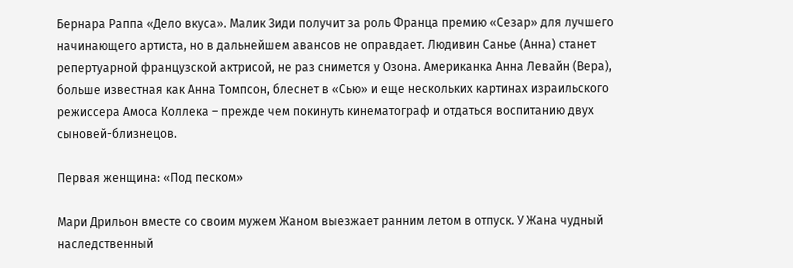Бернара Раппа «Дело вкуса». Малик Зиди получит за роль Франца премию «Сезар» для лучшего начинающего артиста, но в дальнейшем авансов не оправдает. Людивин Санье (Анна) станет репертуарной французской актрисой, не раз снимется у Озона. Американка Анна Левайн (Вера), больше известная как Анна Томпсон, блеснет в «Сью» и еще нескольких картинах израильского режиссера Амоса Коллека – прежде чем покинуть кинематограф и отдаться воспитанию двух сыновей-близнецов.

Первая женщина: «Под песком»

Мари Дрильон вместе со своим мужем Жаном выезжает ранним летом в отпуск. У Жана чудный наследственный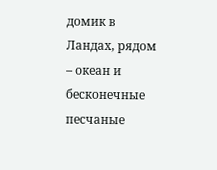домик в Ландах, рядом – океан и бесконечные песчаные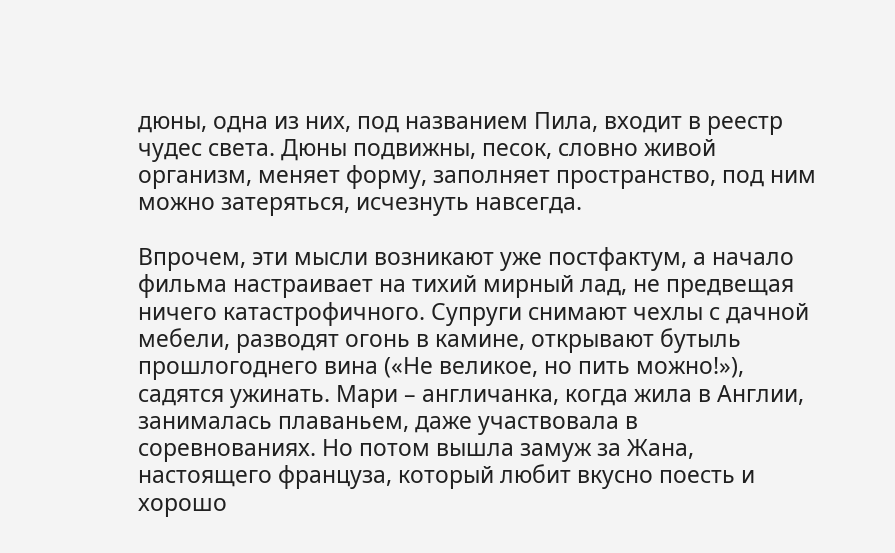дюны, одна из них, под названием Пила, входит в реестр чудес света. Дюны подвижны, песок, словно живой организм, меняет форму, заполняет пространство, под ним можно затеряться, исчезнуть навсегда.

Впрочем, эти мысли возникают уже постфактум, а начало фильма настраивает на тихий мирный лад, не предвещая ничего катастрофичного. Супруги снимают чехлы с дачной мебели, разводят огонь в камине, открывают бутыль прошлогоднего вина («Не великое, но пить можно!»), садятся ужинать. Мари – англичанка, когда жила в Англии, занималась плаваньем, даже участвовала в соревнованиях. Но потом вышла замуж за Жана, настоящего француза, который любит вкусно поесть и хорошо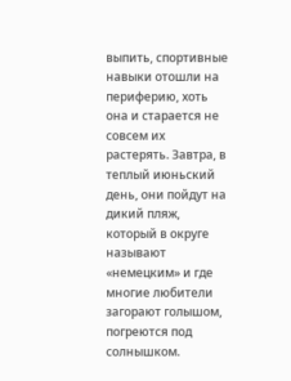выпить, спортивные навыки отошли на периферию, хоть она и старается не совсем их растерять. Завтра, в теплый июньский день, они пойдут на дикий пляж, который в округе называют «немецким» и где многие любители загорают голышом, погреются под солнышком.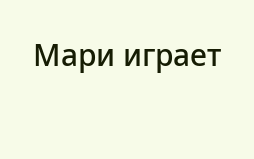Мари играет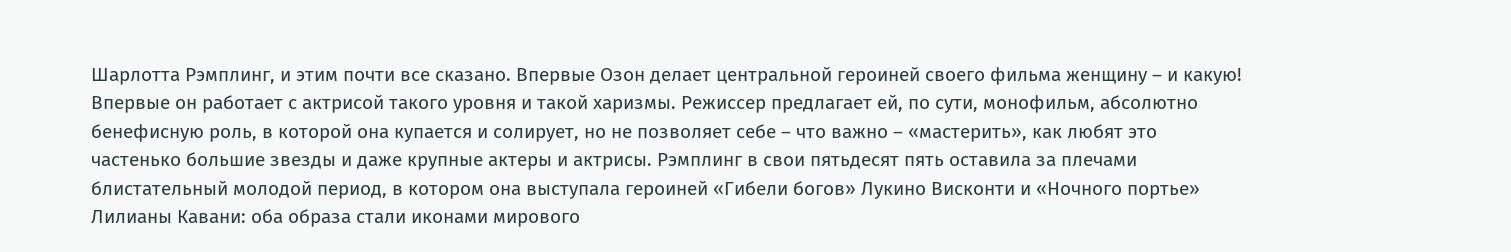Шарлотта Рэмплинг, и этим почти все сказано. Впервые Озон делает центральной героиней своего фильма женщину – и какую! Впервые он работает с актрисой такого уровня и такой харизмы. Режиссер предлагает ей, по сути, монофильм, абсолютно бенефисную роль, в которой она купается и солирует, но не позволяет себе – что важно – «мастерить», как любят это частенько большие звезды и даже крупные актеры и актрисы. Рэмплинг в свои пятьдесят пять оставила за плечами блистательный молодой период, в котором она выступала героиней «Гибели богов» Лукино Висконти и «Ночного портье» Лилианы Кавани: оба образа стали иконами мирового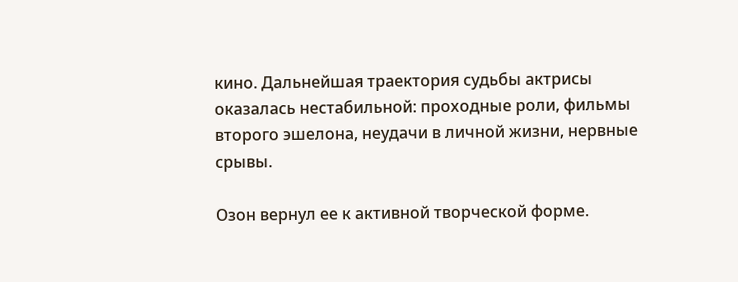кино. Дальнейшая траектория судьбы актрисы оказалась нестабильной: проходные роли, фильмы второго эшелона, неудачи в личной жизни, нервные срывы.

Озон вернул ее к активной творческой форме.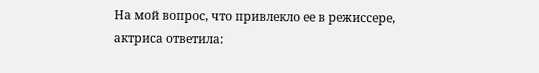На мой вопрос, что привлекло ее в режиссере, актриса ответила: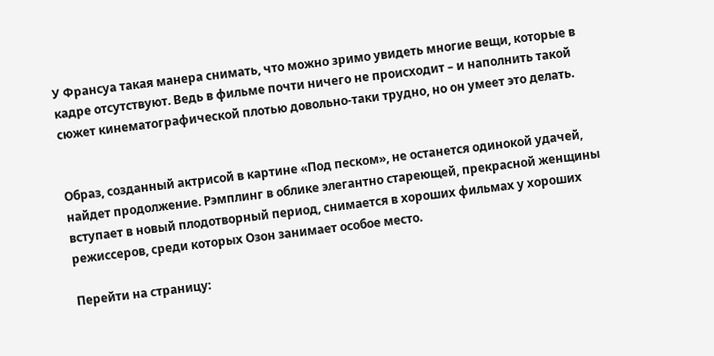У Франсуа такая манера снимать, что можно зримо увидеть многие вещи, которые в кадре отсутствуют. Ведь в фильме почти ничего не происходит – и наполнить такой сюжет кинематографической плотью довольно-таки трудно, но он умеет это делать.


Образ, созданный актрисой в картине «Под песком», не останется одинокой удачей, найдет продолжение. Рэмплинг в облике элегантно стареющей, прекрасной женщины вступает в новый плодотворный период, снимается в хороших фильмах у хороших режиссеров, среди которых Озон занимает особое место.

Перейти на страницу: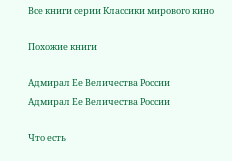Все книги серии Классики мирового кино

Похожие книги

Адмирал Ее Величества России
Адмирал Ее Величества России

Что есть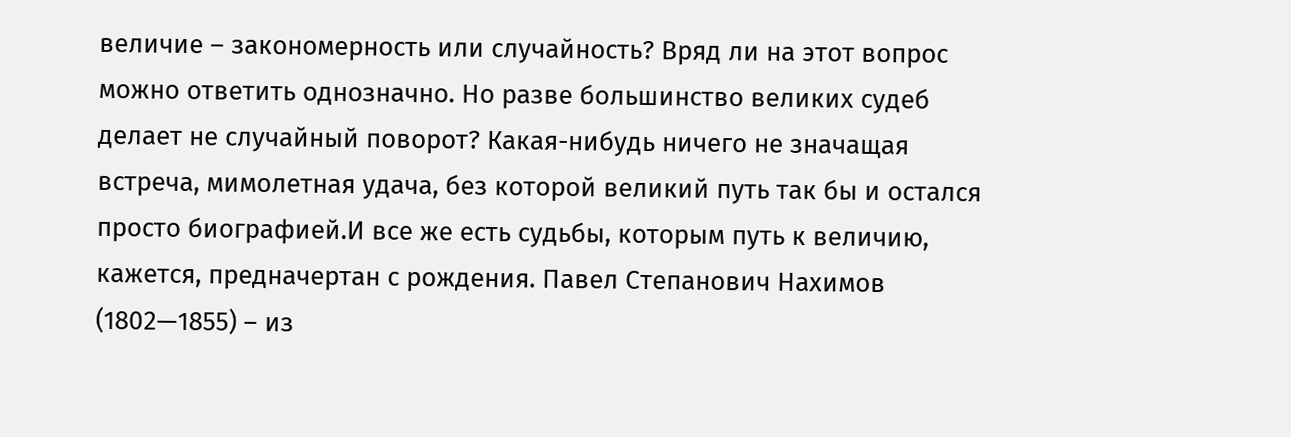величие – закономерность или случайность? Вряд ли на этот вопрос можно ответить однозначно. Но разве большинство великих судеб делает не случайный поворот? Какая-нибудь ничего не значащая встреча, мимолетная удача, без которой великий путь так бы и остался просто биографией.И все же есть судьбы, которым путь к величию, кажется, предначертан с рождения. Павел Степанович Нахимов (1802—1855) – из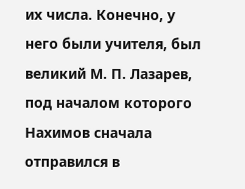их числа. Конечно, у него были учителя, был великий М. П. Лазарев, под началом которого Нахимов сначала отправился в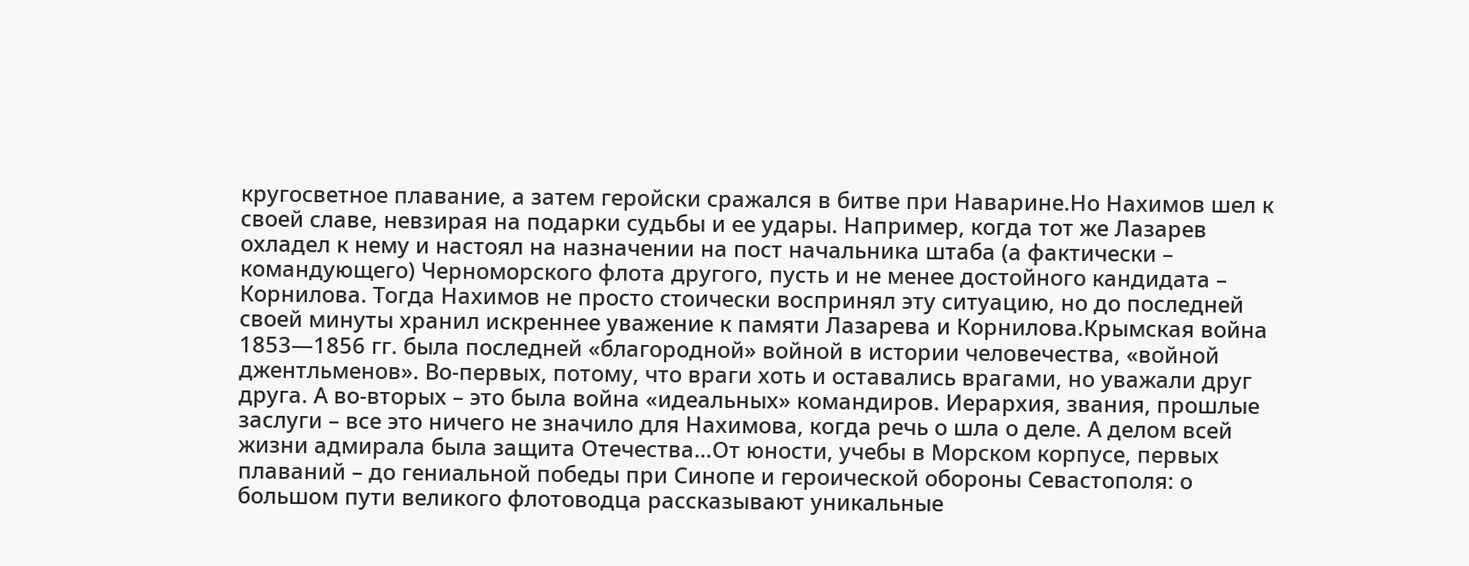кругосветное плавание, а затем геройски сражался в битве при Наварине.Но Нахимов шел к своей славе, невзирая на подарки судьбы и ее удары. Например, когда тот же Лазарев охладел к нему и настоял на назначении на пост начальника штаба (а фактически – командующего) Черноморского флота другого, пусть и не менее достойного кандидата – Корнилова. Тогда Нахимов не просто стоически воспринял эту ситуацию, но до последней своей минуты хранил искреннее уважение к памяти Лазарева и Корнилова.Крымская война 1853—1856 гг. была последней «благородной» войной в истории человечества, «войной джентльменов». Во-первых, потому, что враги хоть и оставались врагами, но уважали друг друга. А во-вторых – это была война «идеальных» командиров. Иерархия, звания, прошлые заслуги – все это ничего не значило для Нахимова, когда речь о шла о деле. А делом всей жизни адмирала была защита Отечества…От юности, учебы в Морском корпусе, первых плаваний – до гениальной победы при Синопе и героической обороны Севастополя: о большом пути великого флотоводца рассказывают уникальные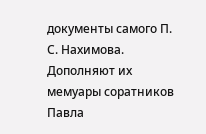документы самого П. С. Нахимова. Дополняют их мемуары соратников Павла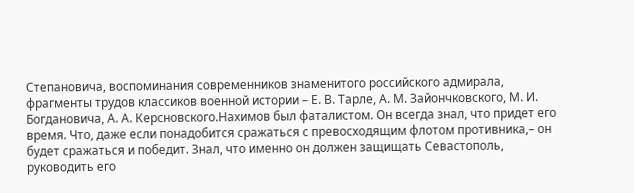Степановича, воспоминания современников знаменитого российского адмирала, фрагменты трудов классиков военной истории – Е. В. Тарле, А. М. Зайончковского, М. И. Богдановича, А. А. Керсновского.Нахимов был фаталистом. Он всегда знал, что придет его время. Что, даже если понадобится сражаться с превосходящим флотом противника,– он будет сражаться и победит. Знал, что именно он должен защищать Севастополь, руководить его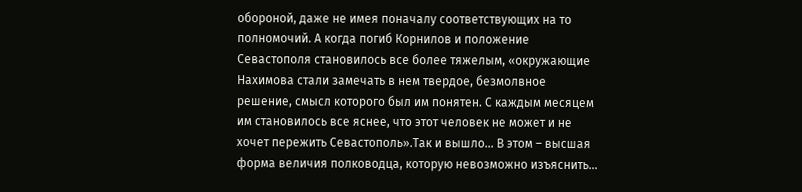обороной, даже не имея поначалу соответствующих на то полномочий. А когда погиб Корнилов и положение Севастополя становилось все более тяжелым, «окружающие Нахимова стали замечать в нем твердое, безмолвное решение, смысл которого был им понятен. С каждым месяцем им становилось все яснее, что этот человек не может и не хочет пережить Севастополь».Так и вышло… В этом – высшая форма величия полководца, которую невозможно изъяснить…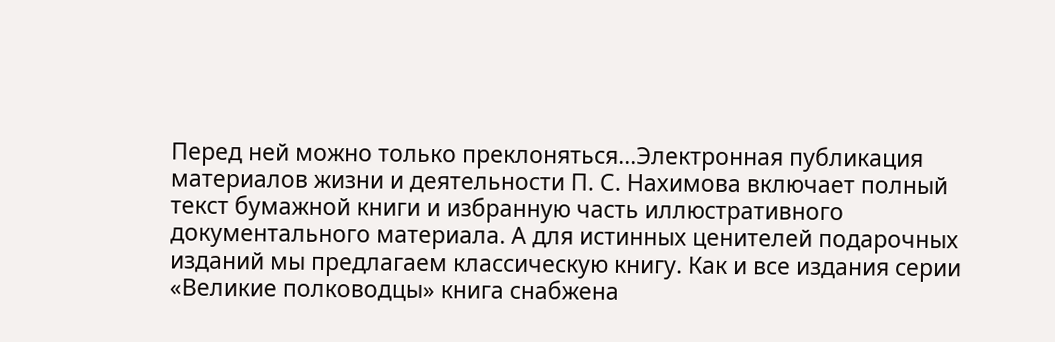Перед ней можно только преклоняться…Электронная публикация материалов жизни и деятельности П. С. Нахимова включает полный текст бумажной книги и избранную часть иллюстративного документального материала. А для истинных ценителей подарочных изданий мы предлагаем классическую книгу. Как и все издания серии «Великие полководцы» книга снабжена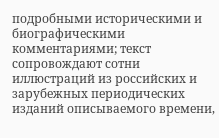подробными историческими и биографическими комментариями; текст сопровождают сотни иллюстраций из российских и зарубежных периодических изданий описываемого времени,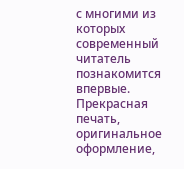с многими из которых современный читатель познакомится впервые. Прекрасная печать, оригинальное оформление,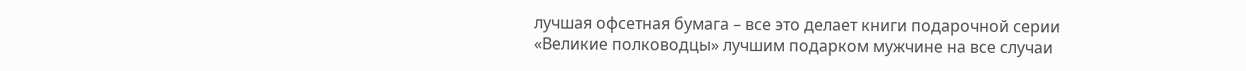лучшая офсетная бумага – все это делает книги подарочной серии «Великие полководцы» лучшим подарком мужчине на все случаи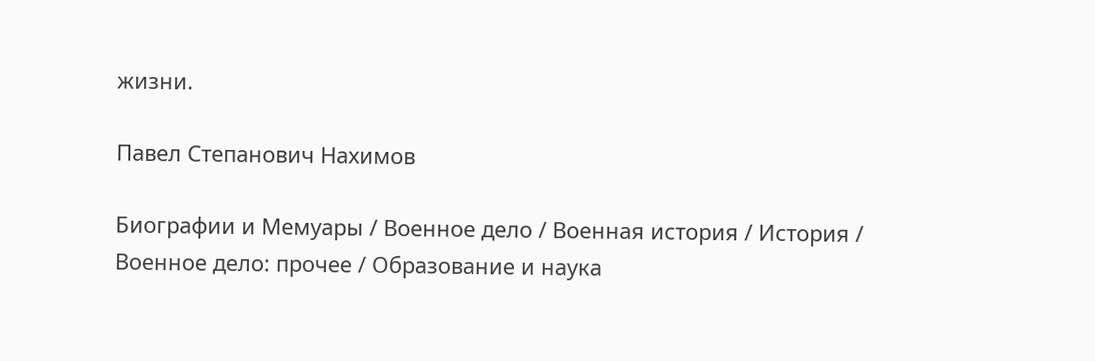жизни.

Павел Степанович Нахимов

Биографии и Мемуары / Военное дело / Военная история / История / Военное дело: прочее / Образование и наука